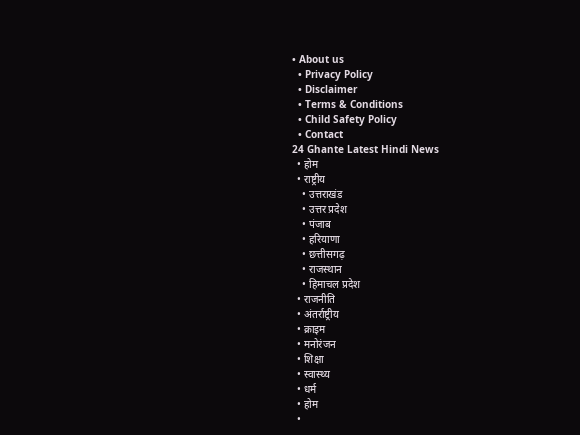• About us
  • Privacy Policy
  • Disclaimer
  • Terms & Conditions
  • Child Safety Policy
  • Contact
24 Ghante Latest Hindi News
  • होम
  • राष्ट्रीय
    • उत्तराखंड
    • उत्तर प्रदेश
    • पंजाब
    • हरियाणा
    • छत्तीसगढ़
    • राजस्थान
    • हिमाचल प्रदेश
  • राजनीति
  • अंतर्राष्ट्रीय
  • क्राइम
  • मनोरंजन
  • शिक्षा
  • स्वास्थ्य
  • धर्म
  • होम
  •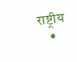राष्ट्रीय
    •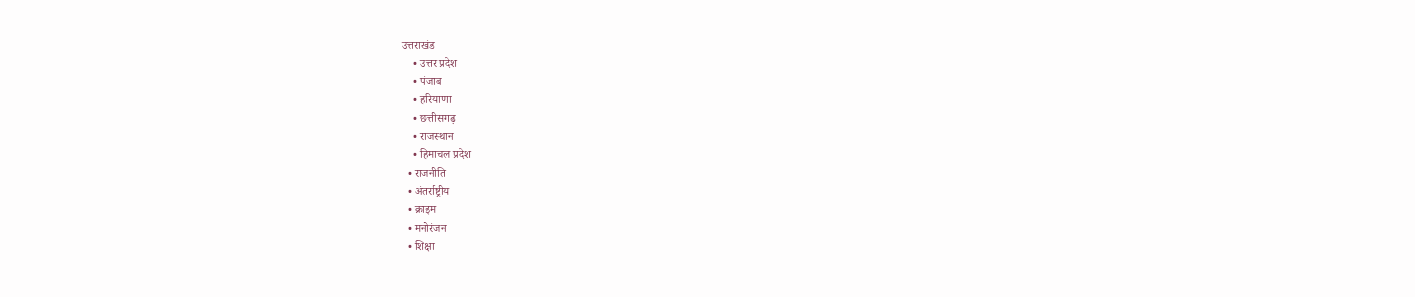उत्तराखंड
    • उत्तर प्रदेश
    • पंजाब
    • हरियाणा
    • छत्तीसगढ़
    • राजस्थान
    • हिमाचल प्रदेश
  • राजनीति
  • अंतर्राष्ट्रीय
  • क्राइम
  • मनोरंजन
  • शिक्षा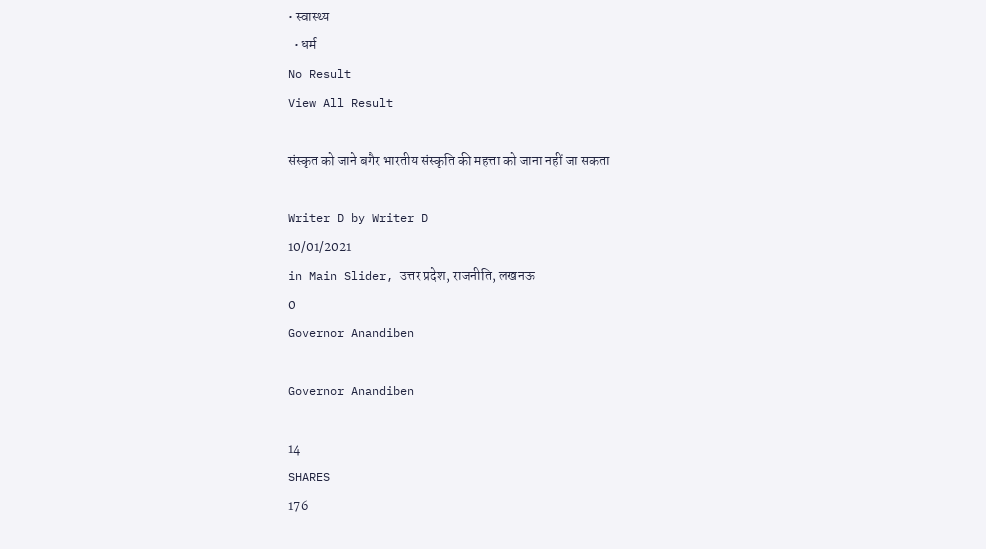• स्वास्थ्य
  • धर्म
No Result
View All Result

संस्कृत को जाने बगैर भारतीय संस्कृति की महत्ता को जाना नहीं जा सकता

Writer D by Writer D
10/01/2021
in Main Slider, उत्तर प्रदेश, राजनीति, लखनऊ
0
Governor Anandiben

Governor Anandiben

14
SHARES
176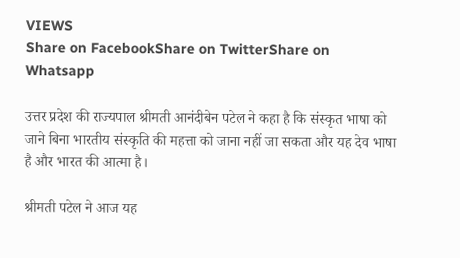VIEWS
Share on FacebookShare on TwitterShare on Whatsapp

उत्तर प्रदेश की राज्यपाल श्रीमती आनंदीबेन पटेल ने कहा है कि संस्कृत भाषा को जाने बिना भारतीय संस्कृति की महत्ता को जाना नहीं जा सकता और यह देव भाषा है और भारत की आत्मा है।

श्रीमती पटेल ने आज यह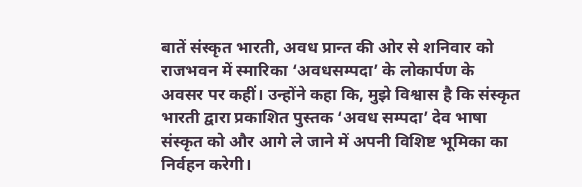बातें संस्कृत भारती, अवध प्रान्त की ओर से शनिवार को राजभवन में स्मारिका ‘अवधसम्पदा’ के लोकार्पण के अवसर पर कहीं। उन्होंने कहा कि, मुझे विश्वास है कि संस्कृत भारती द्वारा प्रकाशित पुस्तक ‘अवध सम्पदा’ देव भाषा संस्कृत को और आगे ले जाने में अपनी विशिष्ट भूमिका का निर्वहन करेगी।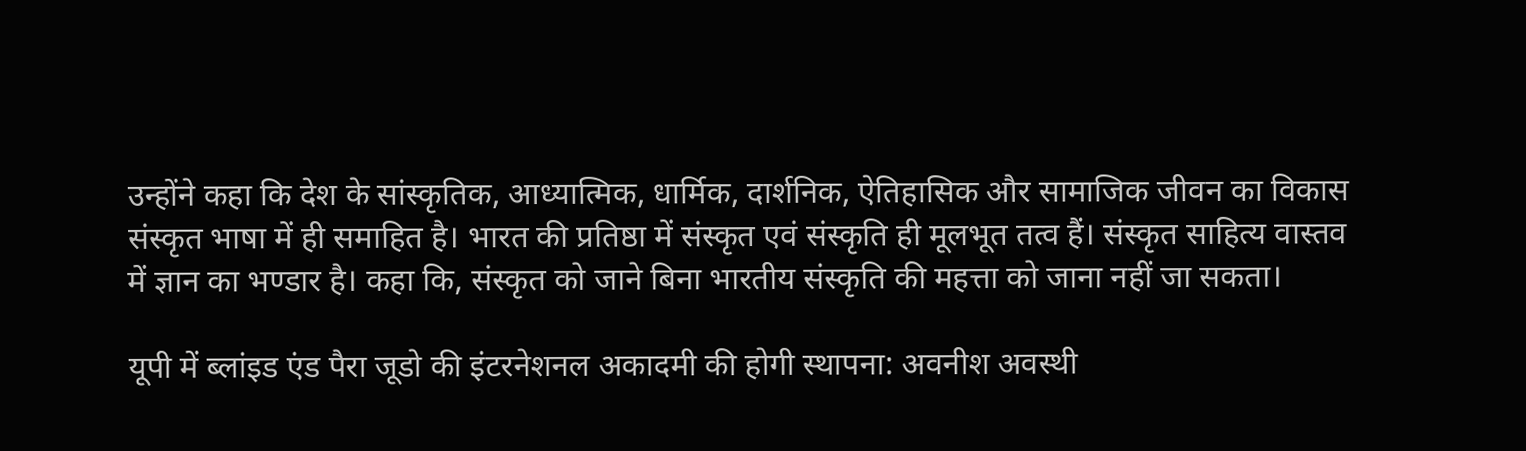उन्होंने कहा कि देश के सांस्कृतिक, आध्यात्मिक, धार्मिक, दार्शनिक, ऐतिहासिक और सामाजिक जीवन का विकास संस्कृत भाषा में ही समाहित है। भारत की प्रतिष्ठा में संस्कृत एवं संस्कृति ही मूलभूत तत्व हैं। संस्कृत साहित्य वास्तव में ज्ञान का भण्डार है। कहा कि, संस्कृत को जाने बिना भारतीय संस्कृति की महत्ता को जाना नहीं जा सकता।

यूपी में ब्लांइड एंड पैरा जूडो की इंटरनेशनल अकादमी की होगी स्थापना: अवनीश अवस्थी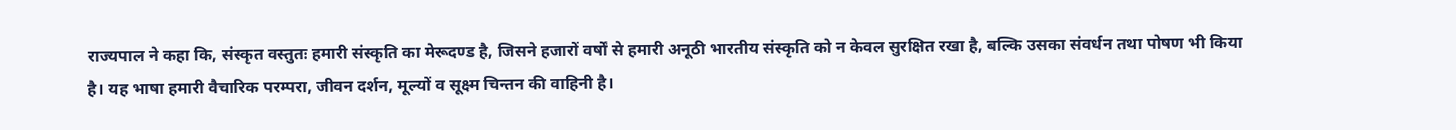राज्यपाल ने कहा कि, संस्कृत वस्तुतः हमारी संस्कृति का मेरूदण्ड है, जिसने हजारों वर्षों से हमारी अनूठी भारतीय संस्कृति को न केवल सुरक्षित रखा है, बल्कि उसका संवर्धन तथा पोषण भी किया है। यह भाषा हमारी वैचारिक परम्परा, जीवन दर्शन, मूल्यों व सूक्ष्म चिन्तन की वाहिनी है।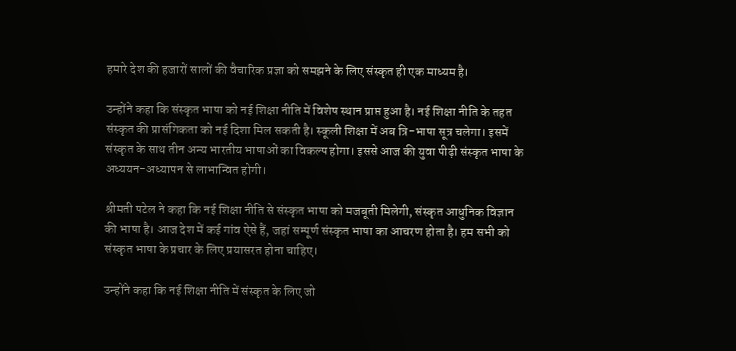हमारे देश की हजारों सालों की वैचारिक प्रज्ञा को समझने के लिए संस्कृत ही एक माध्यम है।

उन्होंने कहा कि संस्कृत भाषा को नई शिक्षा नीति में विशेष स्थान प्राप्त हुआ है। नई शिक्षा नीति के तहत संस्कृत की प्रासंगिकता को नई दिशा मिल सकती है। स्कूली शिक्षा में अब त्रि-भाषा सूत्र चलेगा। इसमें संस्कृत के साथ तीन अन्य भारतीय भाषाओं का विकल्प होगा। इससे आज की युवा पीढ़ी संस्कृत भाषा के अध्ययन-अध्यापन से लाभान्वित होगी।

श्रीमती पटेल ने कहा कि नई शिक्षा नीति से संस्कृत भाषा को मजबूती मिलेगी, संस्कृत आधुनिक विज्ञान की भाषा है। आज देश में कई गांव ऐसे हैं, जहां सम्पूर्ण संस्कृत भाषा का आचरण होता है। हम सभी को संस्कृत भाषा के प्रचार के लिए प्रयासरत होना चाहिए।

उन्होंने कहा कि नई शिक्षा नीति में संस्कृत के लिए जो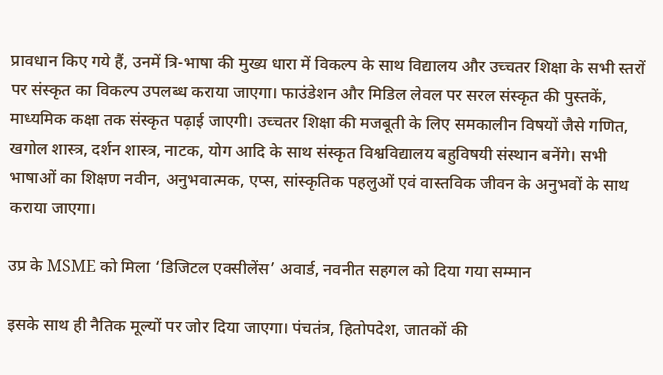प्रावधान किए गये हैं, उनमें त्रि-भाषा की मुख्य धारा में विकल्प के साथ विद्यालय और उच्चतर शिक्षा के सभी स्तरों पर संस्कृत का विकल्प उपलब्ध कराया जाएगा। फाउंडेशन और मिडिल लेवल पर सरल संस्कृत की पुस्तकें, माध्यमिक कक्षा तक संस्कृत पढ़ाई जाएगी। उच्चतर शिक्षा की मजबूती के लिए समकालीन विषयों जैसे गणित, खगोल शास्त्र, दर्शन शास्त्र, नाटक, योग आदि के साथ संस्कृत विश्वविद्यालय बहुविषयी संस्थान बनेंगे। सभी भाषाओं का शिक्षण नवीन, अनुभवात्मक, एप्स, सांस्कृतिक पहलुओं एवं वास्तविक जीवन के अनुभवों के साथ कराया जाएगा।

उप्र के MSME को मिला ‘डिजिटल एक्सीलेंस’ अवार्ड, नवनीत सहगल को दिया गया सम्मान

इसके साथ ही नैतिक मूल्यों पर जोर दिया जाएगा। पंचतंत्र, हितोपदेश, जातकों की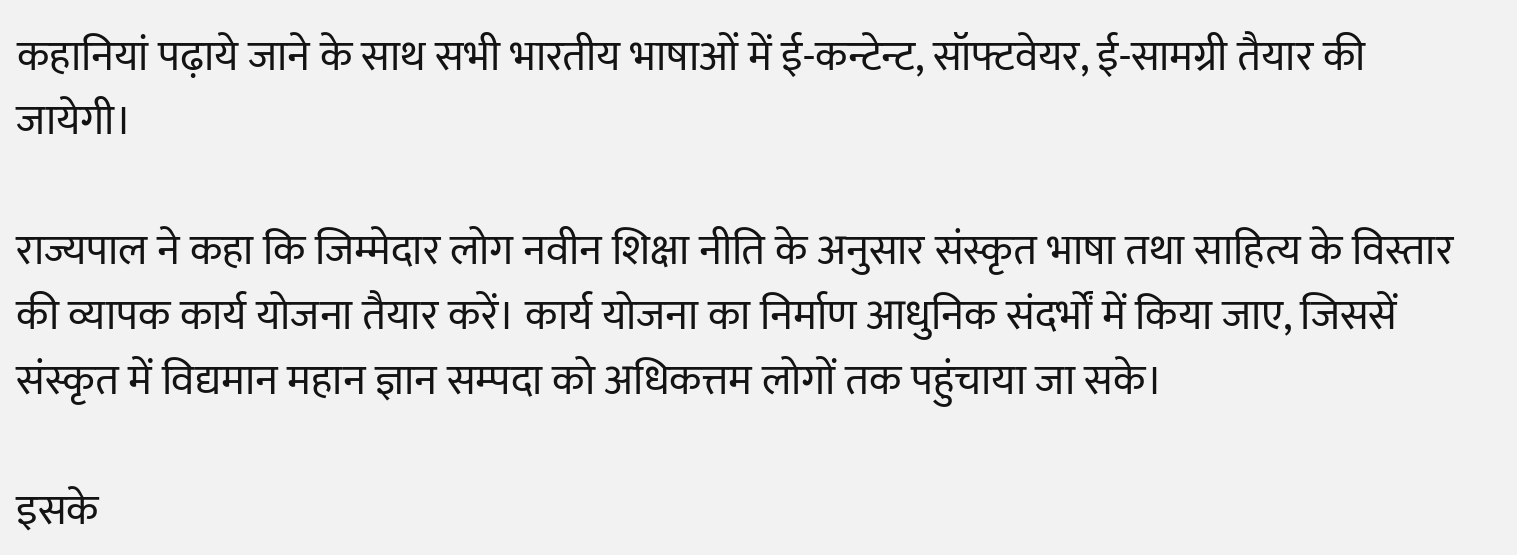कहानियां पढ़ाये जाने के साथ सभी भारतीय भाषाओं में ई-कन्टेन्ट, सॉफ्टवेयर, ई-सामग्री तैयार की जायेगी।

राज्यपाल ने कहा कि जिम्मेदार लोग नवीन शिक्षा नीति के अनुसार संस्कृत भाषा तथा साहित्य के विस्तार की व्यापक कार्य योजना तैयार करें। कार्य योजना का निर्माण आधुनिक संदर्भों में किया जाए, जिससें संस्कृत में विद्यमान महान ज्ञान सम्पदा को अधिकत्तम लोगों तक पहुंचाया जा सके।

इसके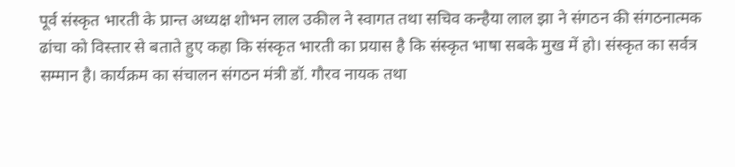पूर्व संस्कृत भारती के प्रान्त अध्यक्ष शोभन लाल उकील ने स्वागत तथा सचिव कन्हैया लाल झा ने संगठन की संगठनात्मक ढांचा को विस्तार से बताते हुए कहा कि संस्कृत भारती का प्रयास है कि संस्कृत भाषा सबके मुख में हो। संस्कृत का सर्वत्र सम्मान है। कार्यक्रम का संचालन संगठन मंत्री डॉ. गौरव नायक तथा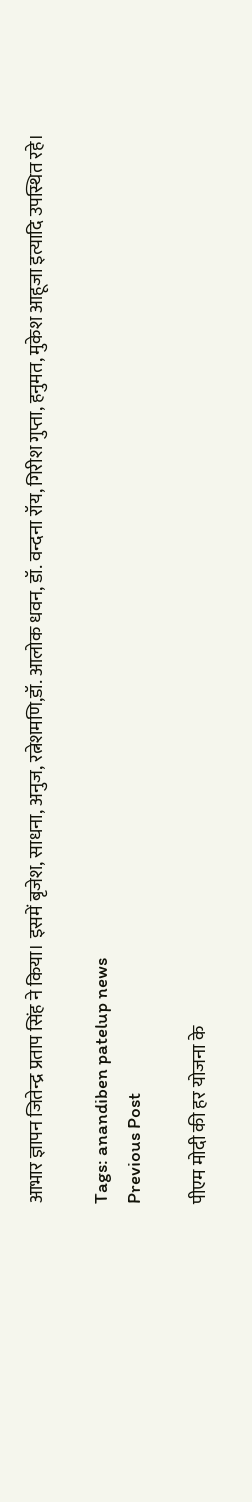आभार ज्ञापन जितेन्द्र प्रताप सिंह ने किया। इसमें बृजेश, साधना, अनुज, रत्नेशमणि,डॉ. आलोक धवन, डॉ. वन्दना रॉय, गिरीश गुप्ता, हनुमत, मुकेश आहूजा इत्यादि उपस्थित रहे।

Tags: anandiben patelup news
Previous Post

पीएम मोदी की हर योजना के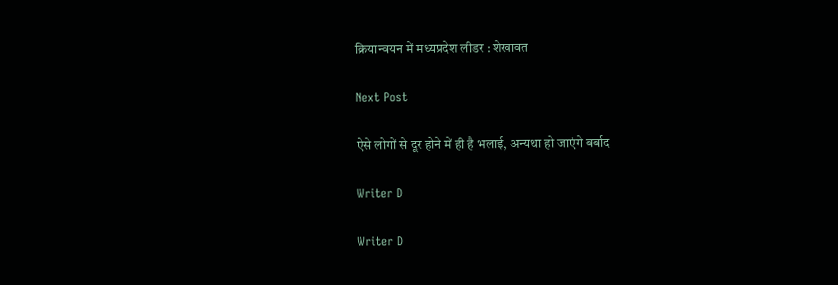क्रियान्वयन में मध्यप्रदेश लीडर : शेखावत

Next Post

ऐसे लोगों से दूर होने में ही है भलाई, अन्यथा हो जाएंगे बर्बाद

Writer D

Writer D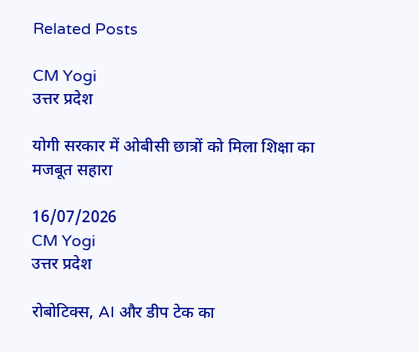Related Posts

CM Yogi
उत्तर प्रदेश

योगी सरकार में ओबीसी छात्रों को मिला शिक्षा का मजबूत सहारा

16/07/2026
CM Yogi
उत्तर प्रदेश

रोबोटिक्स, AI और डीप टेक का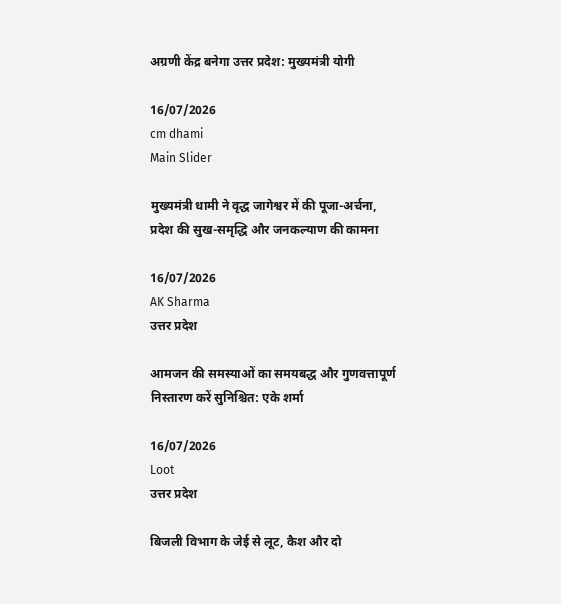अग्रणी केंद्र बनेगा उत्तर प्रदेश: मुख्यमंत्री योगी

16/07/2026
cm dhami
Main Slider

मुख्यमंत्री धामी ने वृद्ध जागेश्वर में की पूजा-अर्चना, प्रदेश की सुख-समृद्धि और जनकल्याण की कामना

16/07/2026
AK Sharma
उत्तर प्रदेश

आमजन की समस्याओं का समयबद्ध और गुणवत्तापूर्ण निस्तारण करें सुनिश्चित: एके शर्मा

16/07/2026
Loot
उत्तर प्रदेश

बिजली विभाग के जेई से लूट, कैश और दो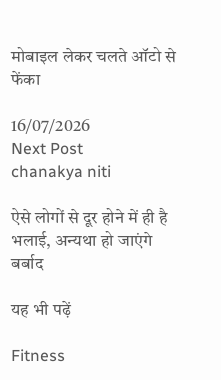मोबाइल लेकर चलते ऑटो से फेंका

16/07/2026
Next Post
chanakya niti

ऐसे लोगों से दूर होने में ही है भलाई, अन्यथा हो जाएंगे बर्बाद

यह भी पढ़ें

Fitness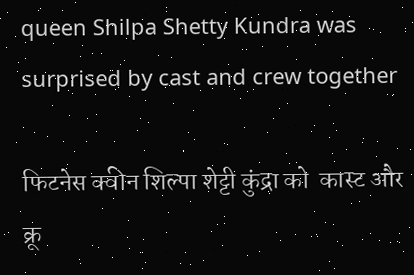queen Shilpa Shetty Kundra was surprised by cast and crew together

फिटनेस क्वीन शिल्पा शेट्टी कुंद्रा को  कास्ट और क्रू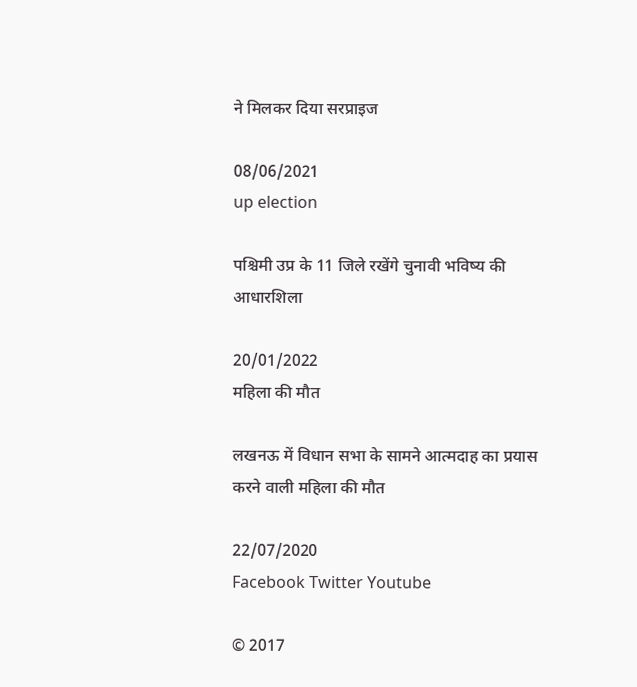ने मिलकर दिया सरप्राइज

08/06/2021
up election

पश्चिमी उप्र के 11 जिले रखेंगे चुनावी भविष्य की आधारशिला

20/01/2022
महिला की मौत

लखनऊ में विधान सभा के सामने आत्मदाह का प्रयास करने वाली महिला की मौत

22/07/2020
Facebook Twitter Youtube

© 2017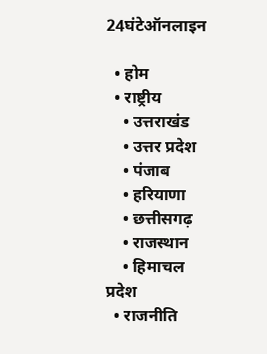24घंटेऑनलाइन

  • होम
  • राष्ट्रीय
    • उत्तराखंड
    • उत्तर प्रदेश
    • पंजाब
    • हरियाणा
    • छत्तीसगढ़
    • राजस्थान
    • हिमाचल प्रदेश
  • राजनीति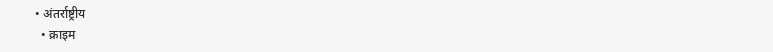• अंतर्राष्ट्रीय
  • क्राइम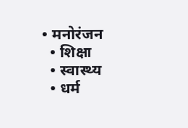• मनोरंजन
  • शिक्षा
  • स्वास्थ्य
  • धर्म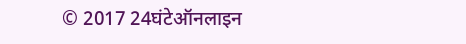© 2017 24घंटेऑनलाइन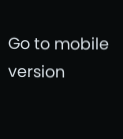Go to mobile version